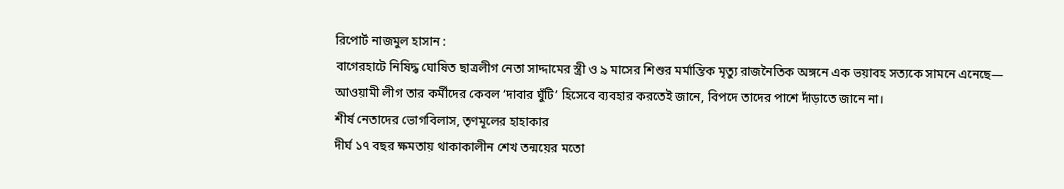রিপোর্ট নাজমুল হাসান :
বাগেরহাটে নিষিদ্ধ ঘোষিত ছাত্রলীগ নেতা সাদ্দামের স্ত্রী ও ৯ মাসের শিশুর মর্মান্তিক মৃত্যু রাজনৈতিক অঙ্গনে এক ভয়াবহ সত্যকে সামনে এনেছে— আওয়ামী লীগ তার কর্মীদের কেবল ‘দাবার ঘুঁটি’ হিসেবে ব্যবহার করতেই জানে, বিপদে তাদের পাশে দাঁড়াতে জানে না।
শীর্ষ নেতাদের ভোগবিলাস, তৃণমূলের হাহাকার
দীর্ঘ ১৭ বছর ক্ষমতায় থাকাকালীন শেখ তন্ময়ের মতো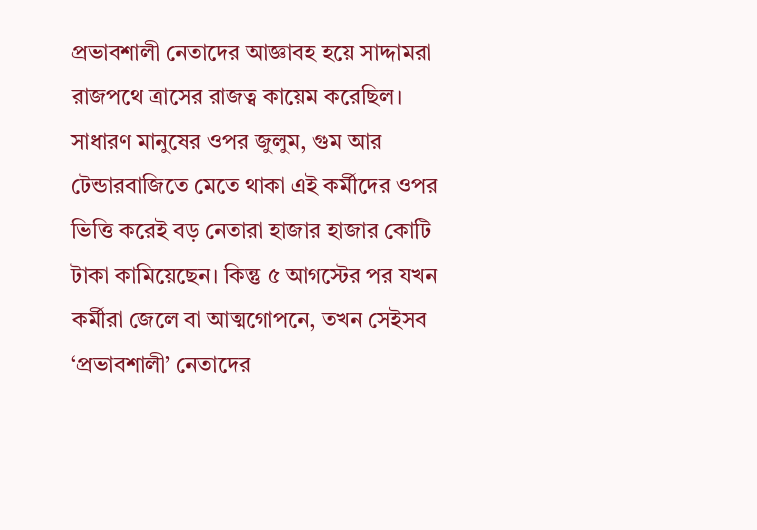প্রভাবশালী নেতাদের আজ্ঞাবহ হয়ে সাদ্দামরা রাজপথে ত্রাসের রাজত্ব কায়েম করেছিল। সাধারণ মানুষের ওপর জুলুম, গুম আর টেন্ডারবাজিতে মেতে থাকা এই কর্মীদের ওপর ভিত্তি করেই বড় নেতারা হাজার হাজার কোটি টাকা কামিয়েছেন। কিন্তু ৫ আগস্টের পর যখন কর্মীরা জেলে বা আত্মগোপনে, তখন সেইসব ‘প্রভাবশালী’ নেতাদের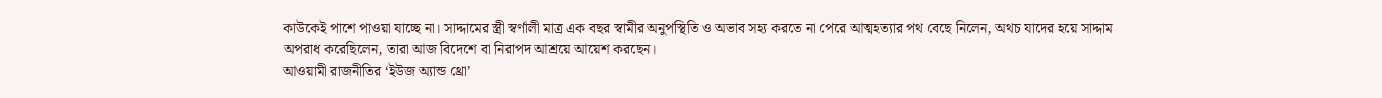কাউকেই পাশে পাওয়া যাচ্ছে না। সাদ্দামের স্ত্রী স্বর্ণালী মাত্র এক বছর স্বামীর অনুপস্থিতি ও অভাব সহ্য করতে না পেরে আত্মহত্যার পথ বেছে নিলেন, অথচ যাদের হয়ে সাদ্দাম অপরাধ করেছিলেন, তারা আজ বিদেশে বা নিরাপদ আশ্রয়ে আয়েশ করছেন।
আওয়ামী রাজনীতির ‘ইউজ অ্যান্ড থ্রো’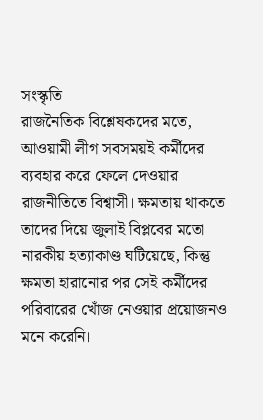সংস্কৃতি
রাজনৈতিক বিশ্লেষকদের মতে, আওয়ামী লীগ সবসময়ই কর্মীদের ব্যবহার করে ফেলে দেওয়ার রাজনীতিতে বিশ্বাসী। ক্ষমতায় থাকতে তাদের দিয়ে জুলাই বিপ্লবের মতো নারকীয় হত্যাকাণ্ড ঘটিয়েছে, কিন্তু ক্ষমতা হারানোর পর সেই কর্মীদের পরিবারের খোঁজ নেওয়ার প্রয়োজনও মনে করেনি।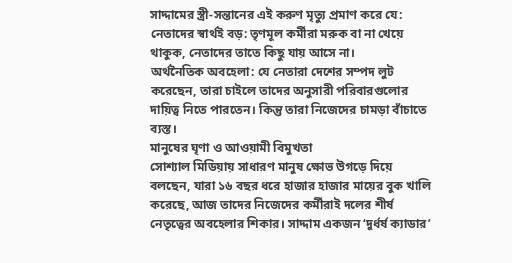সাদ্দামের স্ত্রী-সন্তানের এই করুণ মৃত্যু প্রমাণ করে যে:
নেতাদের স্বার্থই বড়: তৃণমূল কর্মীরা মরুক বা না খেয়ে থাকুক, নেতাদের তাতে কিছু যায় আসে না।
অর্থনৈতিক অবহেলা: যে নেতারা দেশের সম্পদ লুট করেছেন, তারা চাইলে তাদের অনুসারী পরিবারগুলোর দায়িত্ব নিতে পারতেন। কিন্তু তারা নিজেদের চামড়া বাঁচাতে ব্যস্ত।
মানুষের ঘৃণা ও আওয়ামী বিমুখতা
সোশ্যাল মিডিয়ায় সাধারণ মানুষ ক্ষোভ উগড়ে দিয়ে বলছেন, যারা ১৬ বছর ধরে হাজার হাজার মায়ের বুক খালি করেছে, আজ তাদের নিজেদের কর্মীরাই দলের শীর্ষ নেতৃত্বের অবহেলার শিকার। সাদ্দাম একজন ‘দুর্ধর্ষ ক্যাডার’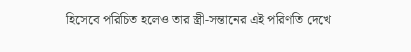হিসেবে পরিচিত হলেও তার স্ত্রী-সন্তানের এই পরিণতি দেখে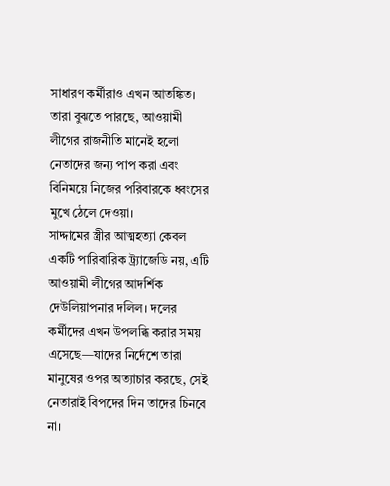সাধারণ কর্মীরাও এখন আতঙ্কিত। তারা বুঝতে পারছে, আওয়ামী লীগের রাজনীতি মানেই হলো নেতাদের জন্য পাপ করা এবং বিনিময়ে নিজের পরিবারকে ধ্বংসের মুখে ঠেলে দেওয়া।
সাদ্দামের স্ত্রীর আত্মহত্যা কেবল একটি পারিবারিক ট্র্যাজেডি নয়, এটি আওয়ামী লীগের আদর্শিক দেউলিয়াপনার দলিল। দলের কর্মীদের এখন উপলব্ধি করার সময় এসেছে—যাদের নির্দেশে তারা মানুষের ওপর অত্যাচার করছে, সেই নেতারাই বিপদের দিন তাদের চিনবে না।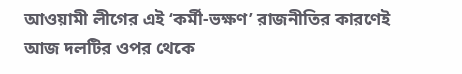আওয়ামী লীগের এই ‘কর্মী-ভক্ষণ’ রাজনীতির কারণেই আজ দলটির ওপর থেকে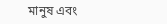মানুষ এবং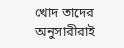খোদ তাদের অনুসারীরাই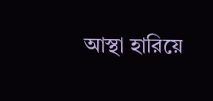আস্থা হারিয়ে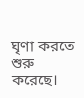ঘৃণা করতে শুরু করেছে।